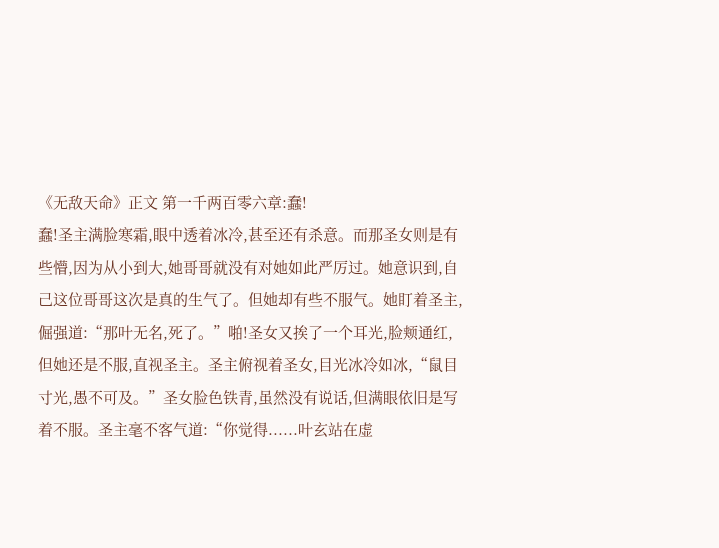《无敌天命》正文 第一千两百零六章:蠢!
蠢!圣主满脸寒霜,眼中透着冰冷,甚至还有杀意。而那圣女则是有些懵,因为从小到大,她哥哥就没有对她如此严厉过。她意识到,自己这位哥哥这次是真的生气了。但她却有些不服气。她盯着圣主,倔强道:“那叶无名,死了。”啪!圣女又挨了一个耳光,脸颊通红,但她还是不服,直视圣主。圣主俯视着圣女,目光冰冷如冰,“鼠目寸光,愚不可及。”圣女脸色铁青,虽然没有说话,但满眼依旧是写着不服。圣主毫不客气道:“你觉得......叶玄站在虚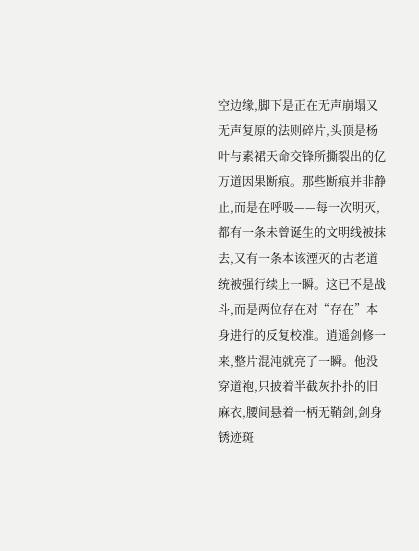空边缘,脚下是正在无声崩塌又无声复原的法则碎片,头顶是杨叶与素裙天命交锋所撕裂出的亿万道因果断痕。那些断痕并非静止,而是在呼吸——每一次明灭,都有一条未曾诞生的文明线被抹去,又有一条本该湮灭的古老道统被强行续上一瞬。这已不是战斗,而是两位存在对“存在”本身进行的反复校准。逍遥剑修一来,整片混沌就亮了一瞬。他没穿道袍,只披着半截灰扑扑的旧麻衣,腰间悬着一柄无鞘剑,剑身锈迹斑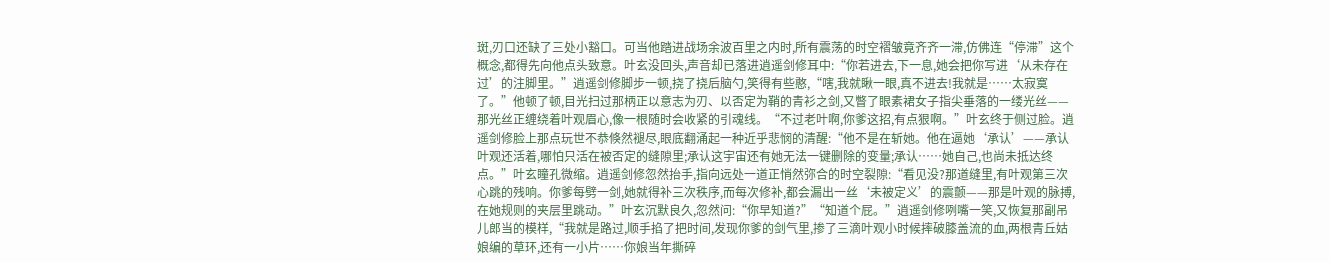斑,刃口还缺了三处小豁口。可当他踏进战场余波百里之内时,所有震荡的时空褶皱竟齐齐一滞,仿佛连“停滞”这个概念,都得先向他点头致意。叶玄没回头,声音却已落进逍遥剑修耳中:“你若进去,下一息,她会把你写进‘从未存在过’的注脚里。”逍遥剑修脚步一顿,挠了挠后脑勺,笑得有些憨,“嗐,我就瞅一眼,真不进去!我就是……太寂寞了。”他顿了顿,目光扫过那柄正以意志为刃、以否定为鞘的青衫之剑,又瞥了眼素裙女子指尖垂落的一缕光丝——那光丝正缠绕着叶观眉心,像一根随时会收紧的引魂线。“不过老叶啊,你爹这招,有点狠啊。”叶玄终于侧过脸。逍遥剑修脸上那点玩世不恭倏然褪尽,眼底翻涌起一种近乎悲悯的清醒:“他不是在斩她。他在逼她‘承认’——承认叶观还活着,哪怕只活在被否定的缝隙里;承认这宇宙还有她无法一键删除的变量;承认……她自己,也尚未抵达终点。”叶玄瞳孔微缩。逍遥剑修忽然抬手,指向远处一道正悄然弥合的时空裂隙:“看见没?那道缝里,有叶观第三次心跳的残响。你爹每劈一剑,她就得补三次秩序,而每次修补,都会漏出一丝‘未被定义’的震颤——那是叶观的脉搏,在她规则的夹层里跳动。”叶玄沉默良久,忽然问:“你早知道?”“知道个屁。”逍遥剑修咧嘴一笑,又恢复那副吊儿郎当的模样,“我就是路过,顺手掐了把时间,发现你爹的剑气里,掺了三滴叶观小时候摔破膝盖流的血,两根青丘姑娘编的草环,还有一小片……你娘当年撕碎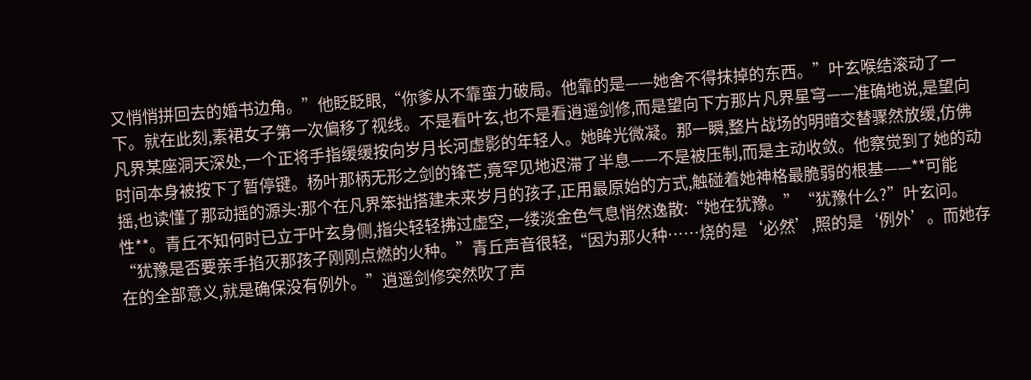又悄悄拼回去的婚书边角。”他眨眨眼,“你爹从不靠蛮力破局。他靠的是——她舍不得抹掉的东西。”叶玄喉结滚动了一下。就在此刻,素裙女子第一次偏移了视线。不是看叶玄,也不是看逍遥剑修,而是望向下方那片凡界星穹——准确地说,是望向凡界某座洞天深处,一个正将手指缓缓按向岁月长河虚影的年轻人。她眸光微凝。那一瞬,整片战场的明暗交替骤然放缓,仿佛时间本身被按下了暂停键。杨叶那柄无形之剑的锋芒,竟罕见地迟滞了半息——不是被压制,而是主动收敛。他察觉到了她的动摇,也读懂了那动摇的源头:那个在凡界笨拙搭建未来岁月的孩子,正用最原始的方式,触碰着她神格最脆弱的根基——**可能性**。青丘不知何时已立于叶玄身侧,指尖轻轻拂过虚空,一缕淡金色气息悄然逸散:“她在犹豫。”“犹豫什么?”叶玄问。“犹豫是否要亲手掐灭那孩子刚刚点燃的火种。”青丘声音很轻,“因为那火种……烧的是‘必然’,照的是‘例外’。而她存在的全部意义,就是确保没有例外。”逍遥剑修突然吹了声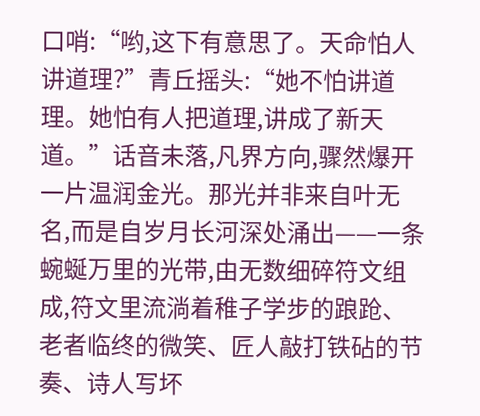口哨:“哟,这下有意思了。天命怕人讲道理?”青丘摇头:“她不怕讲道理。她怕有人把道理,讲成了新天道。”话音未落,凡界方向,骤然爆开一片温润金光。那光并非来自叶无名,而是自岁月长河深处涌出——一条蜿蜒万里的光带,由无数细碎符文组成,符文里流淌着稚子学步的踉跄、老者临终的微笑、匠人敲打铁砧的节奏、诗人写坏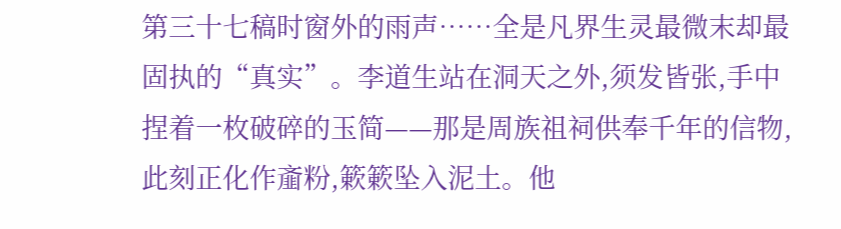第三十七稿时窗外的雨声……全是凡界生灵最微末却最固执的“真实”。李道生站在洞天之外,须发皆张,手中捏着一枚破碎的玉简——那是周族祖祠供奉千年的信物,此刻正化作齑粉,簌簌坠入泥土。他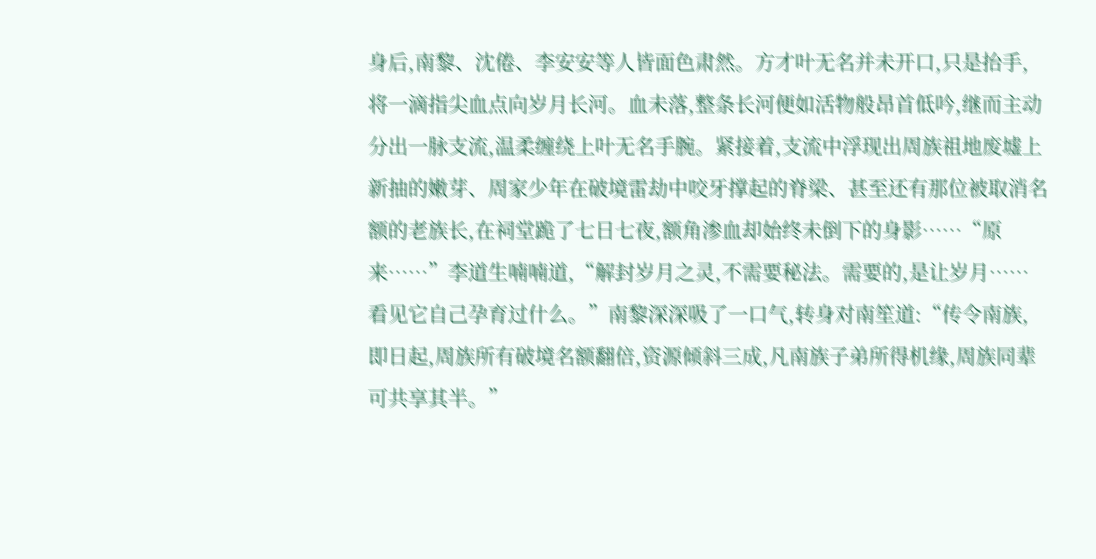身后,南黎、沈倦、李安安等人皆面色肃然。方才叶无名并未开口,只是抬手,将一滴指尖血点向岁月长河。血未落,整条长河便如活物般昂首低吟,继而主动分出一脉支流,温柔缠绕上叶无名手腕。紧接着,支流中浮现出周族祖地废墟上新抽的嫩芽、周家少年在破境雷劫中咬牙撑起的脊梁、甚至还有那位被取消名额的老族长,在祠堂跪了七日七夜,额角渗血却始终未倒下的身影……“原来……”李道生喃喃道,“解封岁月之灵,不需要秘法。需要的,是让岁月……看见它自己孕育过什么。”南黎深深吸了一口气,转身对南笙道:“传令南族,即日起,周族所有破境名额翻倍,资源倾斜三成,凡南族子弟所得机缘,周族同辈可共享其半。”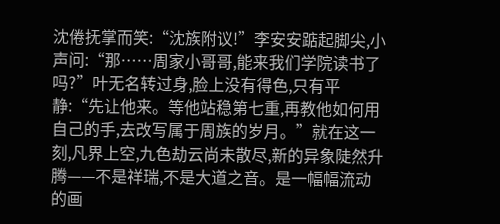沈倦抚掌而笑:“沈族附议!”李安安踮起脚尖,小声问:“那……周家小哥哥,能来我们学院读书了吗?”叶无名转过身,脸上没有得色,只有平静:“先让他来。等他站稳第七重,再教他如何用自己的手,去改写属于周族的岁月。”就在这一刻,凡界上空,九色劫云尚未散尽,新的异象陡然升腾——不是祥瑞,不是大道之音。是一幅幅流动的画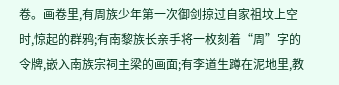卷。画卷里,有周族少年第一次御剑掠过自家祖坟上空时,惊起的群鸦;有南黎族长亲手将一枚刻着“周”字的令牌,嵌入南族宗祠主梁的画面;有李道生蹲在泥地里,教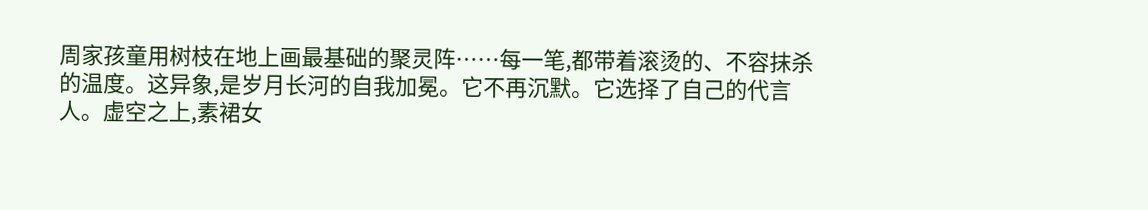周家孩童用树枝在地上画最基础的聚灵阵……每一笔,都带着滚烫的、不容抹杀的温度。这异象,是岁月长河的自我加冕。它不再沉默。它选择了自己的代言人。虚空之上,素裙女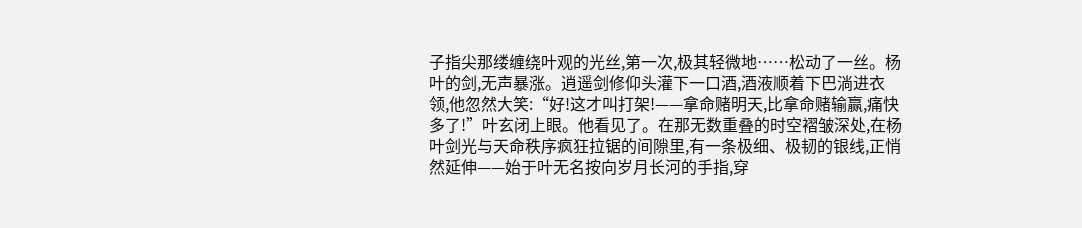子指尖那缕缠绕叶观的光丝,第一次,极其轻微地……松动了一丝。杨叶的剑,无声暴涨。逍遥剑修仰头灌下一口酒,酒液顺着下巴淌进衣领,他忽然大笑:“好!这才叫打架!——拿命赌明天,比拿命赌输赢,痛快多了!”叶玄闭上眼。他看见了。在那无数重叠的时空褶皱深处,在杨叶剑光与天命秩序疯狂拉锯的间隙里,有一条极细、极韧的银线,正悄然延伸——始于叶无名按向岁月长河的手指,穿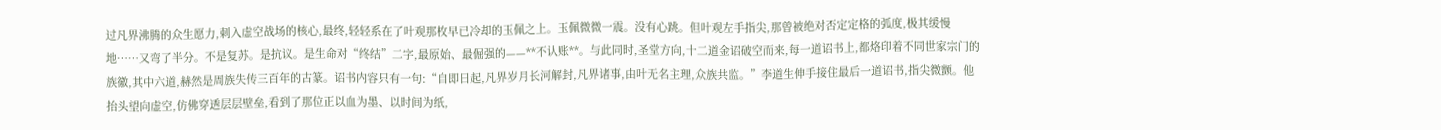过凡界沸腾的众生愿力,刺入虚空战场的核心,最终,轻轻系在了叶观那枚早已冷却的玉佩之上。玉佩微微一震。没有心跳。但叶观左手指尖,那曾被绝对否定定格的弧度,极其缓慢地……又弯了半分。不是复苏。是抗议。是生命对“终结”二字,最原始、最倔强的——**不认账**。与此同时,圣堂方向,十二道金诏破空而来,每一道诏书上,都烙印着不同世家宗门的族徽,其中六道,赫然是周族失传三百年的古篆。诏书内容只有一句:“自即日起,凡界岁月长河解封,凡界诸事,由叶无名主理,众族共监。”李道生伸手接住最后一道诏书,指尖微颤。他抬头望向虚空,仿佛穿透层层壁垒,看到了那位正以血为墨、以时间为纸,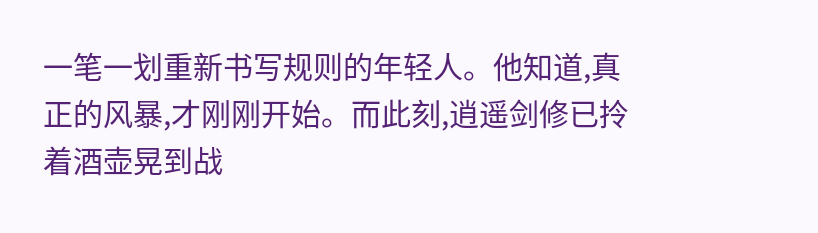一笔一划重新书写规则的年轻人。他知道,真正的风暴,才刚刚开始。而此刻,逍遥剑修已拎着酒壶晃到战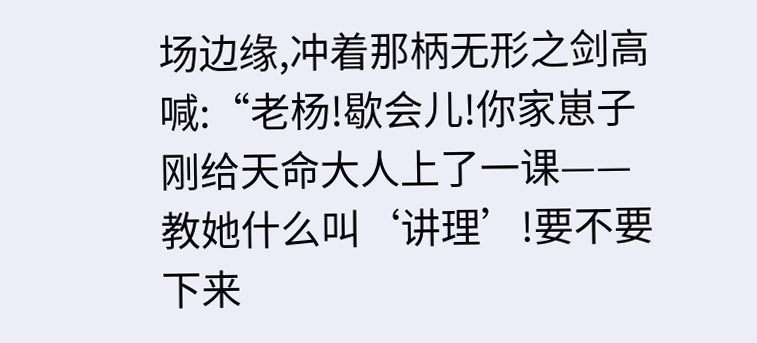场边缘,冲着那柄无形之剑高喊:“老杨!歇会儿!你家崽子刚给天命大人上了一课——教她什么叫‘讲理’!要不要下来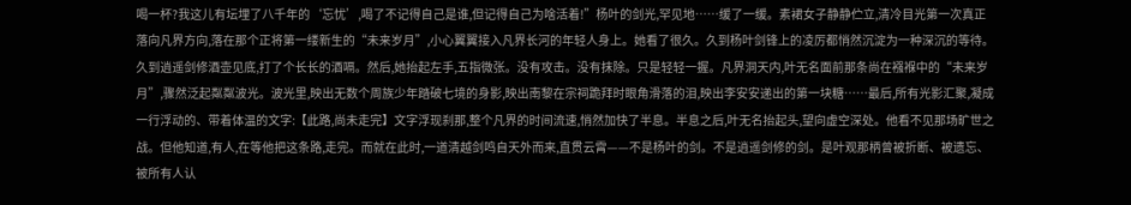喝一杯?我这儿有坛埋了八千年的‘忘忧’,喝了不记得自己是谁,但记得自己为啥活着!”杨叶的剑光,罕见地……缓了一缓。素裙女子静静伫立,清冷目光第一次真正落向凡界方向,落在那个正将第一缕新生的“未来岁月”,小心翼翼接入凡界长河的年轻人身上。她看了很久。久到杨叶剑锋上的凌厉都悄然沉淀为一种深沉的等待。久到逍遥剑修酒壶见底,打了个长长的酒嗝。然后,她抬起左手,五指微张。没有攻击。没有抹除。只是轻轻一握。凡界洞天内,叶无名面前那条尚在襁褓中的“未来岁月”,骤然泛起粼粼波光。波光里,映出无数个周族少年踏破七境的身影,映出南黎在宗祠跪拜时眼角滑落的泪,映出李安安递出的第一块糖……最后,所有光影汇聚,凝成一行浮动的、带着体温的文字:【此路,尚未走完】文字浮现刹那,整个凡界的时间流速,悄然加快了半息。半息之后,叶无名抬起头,望向虚空深处。他看不见那场旷世之战。但他知道,有人,在等他把这条路,走完。而就在此时,一道清越剑鸣自天外而来,直贯云霄——不是杨叶的剑。不是逍遥剑修的剑。是叶观那柄曾被折断、被遗忘、被所有人认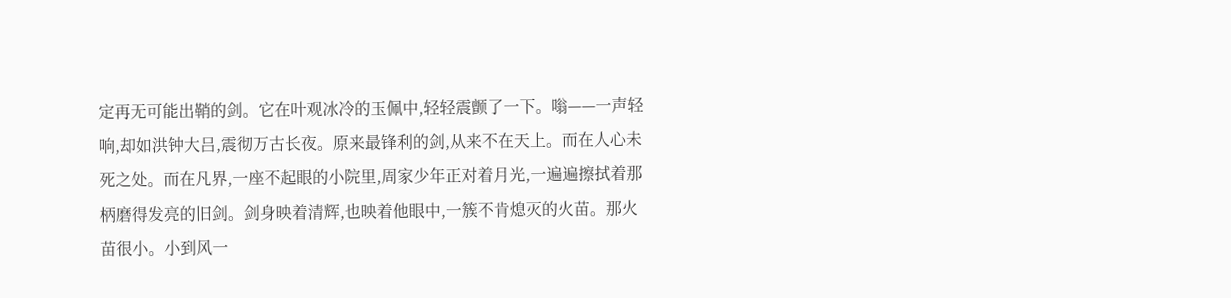定再无可能出鞘的剑。它在叶观冰冷的玉佩中,轻轻震颤了一下。嗡——一声轻响,却如洪钟大吕,震彻万古长夜。原来最锋利的剑,从来不在天上。而在人心未死之处。而在凡界,一座不起眼的小院里,周家少年正对着月光,一遍遍擦拭着那柄磨得发亮的旧剑。剑身映着清辉,也映着他眼中,一簇不肯熄灭的火苗。那火苗很小。小到风一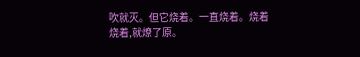吹就灭。但它烧着。一直烧着。烧着烧着,就燎了原。